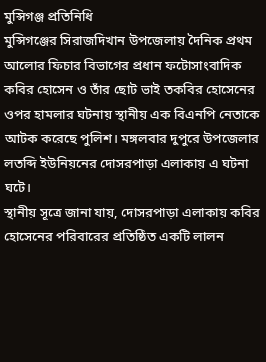মুন্সিগঞ্জ প্রতিনিধি
মুন্সিগঞ্জের সিরাজদিখান উপজেলায় দৈনিক প্রথম আলোর ফিচার বিভাগের প্রধান ফটোসাংবাদিক কবির হোসেন ও তাঁর ছোট ভাই তকবির হোসেনের ওপর হামলার ঘটনায় স্থানীয় এক বিএনপি নেতাকে আটক করেছে পুলিশ। মঙ্গলবার দুপুরে উপজেলার লতব্দি ইউনিয়নের দোসরপাড়া এলাকায় এ ঘটনা ঘটে।
স্থানীয় সূত্রে জানা যায়, দোসরপাড়া এলাকায় কবির হোসেনের পরিবারের প্রতিষ্ঠিত একটি লালন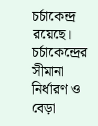চর্চাকেন্দ্র রয়েছে। চর্চাকেন্দ্রের সীমানা নির্ধারণ ও বেড়া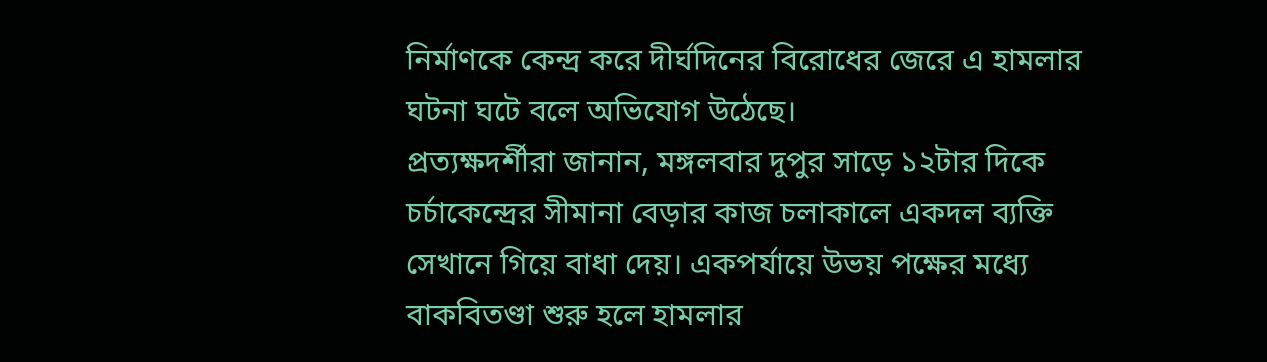নির্মাণকে কেন্দ্র করে দীর্ঘদিনের বিরোধের জেরে এ হামলার ঘটনা ঘটে বলে অভিযোগ উঠেছে।
প্রত্যক্ষদর্শীরা জানান, মঙ্গলবার দুপুর সাড়ে ১২টার দিকে চর্চাকেন্দ্রের সীমানা বেড়ার কাজ চলাকালে একদল ব্যক্তি সেখানে গিয়ে বাধা দেয়। একপর্যায়ে উভয় পক্ষের মধ্যে বাকবিতণ্ডা শুরু হলে হামলার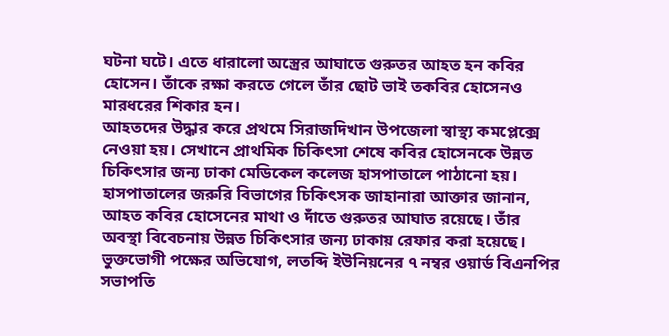ঘটনা ঘটে। এতে ধারালো অস্ত্রের আঘাতে গুরুতর আহত হন কবির হোসেন। তাঁকে রক্ষা করতে গেলে তাঁর ছোট ভাই তকবির হোসেনও মারধরের শিকার হন।
আহতদের উদ্ধার করে প্রথমে সিরাজদিখান উপজেলা স্বাস্থ্য কমপ্লেক্সে নেওয়া হয়। সেখানে প্রাথমিক চিকিৎসা শেষে কবির হোসেনকে উন্নত চিকিৎসার জন্য ঢাকা মেডিকেল কলেজ হাসপাতালে পাঠানো হয়।
হাসপাতালের জরুরি বিভাগের চিকিৎসক জাহানারা আক্তার জানান, আহত কবির হোসেনের মাথা ও দাঁতে গুরুতর আঘাত রয়েছে। তাঁর অবস্থা বিবেচনায় উন্নত চিকিৎসার জন্য ঢাকায় রেফার করা হয়েছে।
ভুক্তভোগী পক্ষের অভিযোগ, লতব্দি ইউনিয়নের ৭ নম্বর ওয়ার্ড বিএনপির সভাপতি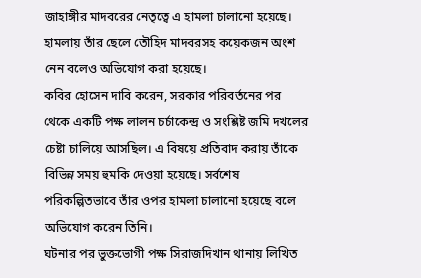জাহাঙ্গীর মাদবরের নেতৃত্বে এ হামলা চালানো হয়েছে। হামলায় তাঁর ছেলে তৌহিদ মাদবরসহ কয়েকজন অংশ নেন বলেও অভিযোগ করা হয়েছে।
কবির হোসেন দাবি করেন, সরকার পরিবর্তনের পর থেকে একটি পক্ষ লালন চর্চাকেন্দ্র ও সংশ্লিষ্ট জমি দখলের চেষ্টা চালিয়ে আসছিল। এ বিষয়ে প্রতিবাদ করায় তাঁকে বিভিন্ন সময় হুমকি দেওয়া হয়েছে। সর্বশেষ পরিকল্পিতভাবে তাঁর ওপর হামলা চালানো হয়েছে বলে অভিযোগ করেন তিনি।
ঘটনার পর ভুক্তভোগী পক্ষ সিরাজদিখান থানায় লিখিত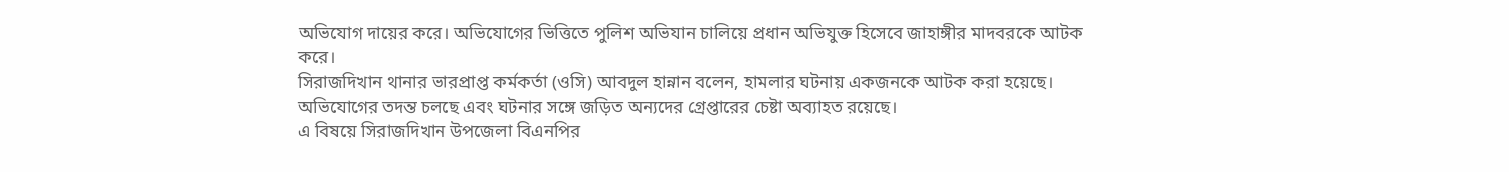অভিযোগ দায়ের করে। অভিযোগের ভিত্তিতে পুলিশ অভিযান চালিয়ে প্রধান অভিযুক্ত হিসেবে জাহাঙ্গীর মাদবরকে আটক করে।
সিরাজদিখান থানার ভারপ্রাপ্ত কর্মকর্তা (ওসি) আবদুল হান্নান বলেন, হামলার ঘটনায় একজনকে আটক করা হয়েছে। অভিযোগের তদন্ত চলছে এবং ঘটনার সঙ্গে জড়িত অন্যদের গ্রেপ্তারের চেষ্টা অব্যাহত রয়েছে।
এ বিষয়ে সিরাজদিখান উপজেলা বিএনপির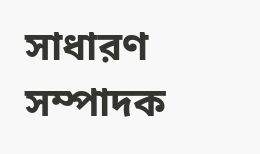সাধারণ সম্পাদক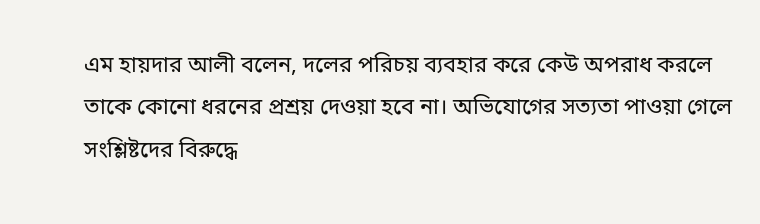এম হায়দার আলী বলেন, দলের পরিচয় ব্যবহার করে কেউ অপরাধ করলে তাকে কোনো ধরনের প্রশ্রয় দেওয়া হবে না। অভিযোগের সত্যতা পাওয়া গেলে সংশ্লিষ্টদের বিরুদ্ধে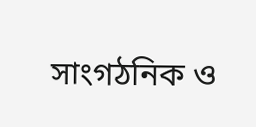সাংগঠনিক ও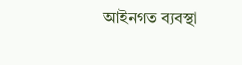আইনগত ব্যবস্থা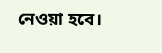নেওয়া হবে।